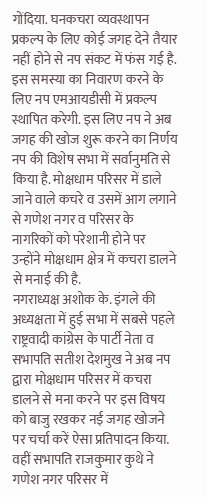गोंदिया. घनकचरा व्यवस्थापन प्रकल्प के लिए कोई जगह देने तैयार नहीं होने से नप संकट में फंस गई है. इस समस्या का निवारण करने के लिए नप एमआयडीसी में प्रकल्प स्थापित करेगी. इस लिए नप ने अब जगह की खोज शुरू करने का निर्णय नप की विशेष सभा में सर्वानुमति से किया है. मोक्षधाम परिसर में डाले जाने वाले कचरे व उसमें आग लगाने से गणेश नगर व परिसर के नागरिकों को परेशानी होने पर उन्होंने मोक्षधाम क्षेत्र में कचरा डालने से मनाई की है.
नगराध्यक्ष अशोक के. इंगले की अध्यक्षता में हुई सभा में सबसे पहले राष्ट्रवादी कांग्रेस के पार्टी नेता व सभापति सतीश देशमुख ने अब नप द्वारा मोक्षधाम परिसर में कचरा डालने से मना करने पर इस विषय को बाजु रखकर नई जगह खोजने पर चर्चा करें ऐसा प्रतिपादन किया. वहीं सभापति राजकुमार कुथे ने गणेश नगर परिसर में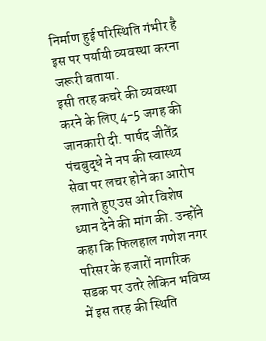निर्माण हुई परिस्थिति गंभीर है इस पर पर्यायी व्यवस्था करना जरूरी बताया.
इसी तरह कचरे की व्यवस्था करने के लिए 4-5 जगह की जानकारी दी. पार्षद जीतेंद्र पंचबुद्धे ने नप की स्वास्थ्य सेवा पर लचर होने का आरोप लगाते हुए उस ओर विशेष ध्यान देने की मांग की. उन्होंने कहा कि फिलहाल गणेश नगर परिसर के हजारों नागरिक सडक पर उतरे लेकिन भविष्य में इस तरह की स्थिति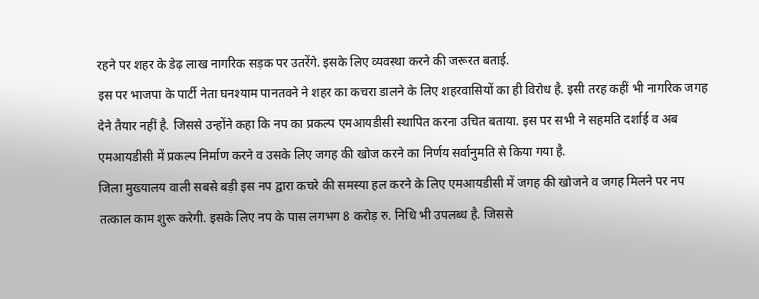रहने पर शहर के डेढ़ लाख नागरिक सड़क पर उतरेंगे. इसके लिए व्यवस्था करने की जरूरत बताई.
इस पर भाजपा के पार्टी नेता घनश्याम पानतवने ने शहर का कचरा डालने के लिए शहरवासियों का ही विरोध है. इसी तरह कहीं भी नागरिक जगह देने तैयार नहीं है. जिससे उन्होंने कहा कि नप का प्रकल्प एमआयडीसी स्थापित करना उचित बताया. इस पर सभी ने सहमति दर्शाई व अब एमआयडीसी में प्रकल्प निर्माण करने व उसके लिए जगह की खोज करने का निर्णय सर्वानुमति से किया गया है.
जिला मुख्यालय वाली सबसे बड़ी इस नप द्वारा कचरे की समस्या हल करने के लिए एमआयडीसी में जगह की खोजने व जगह मिलने पर नप तत्काल काम शुरू करेगी. इसके लिए नप के पास लगभग 8 करोड़ रु. निधि भी उपलब्ध है. जिससे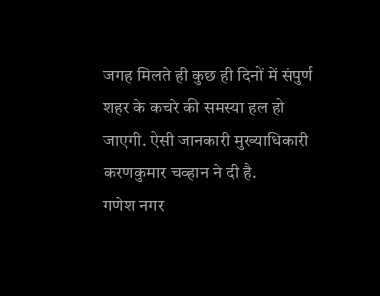जगह मिलते ही कुछ ही दिनों में संपुर्ण शहर के कचरे की समस्या हल हो जाएगी. ऐसी जानकारी मुख्याधिकारी करणकुमार चव्हान ने दी है.
गणेश नगर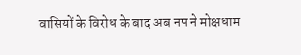वासियों के विरोध के बाद अब नप ने मोक्षधाम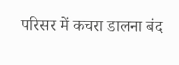परिसर में कचरा डालना बंद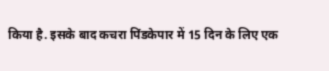किया है. इसके बाद कचरा पिंडकेपार में 15 दिन के लिए एक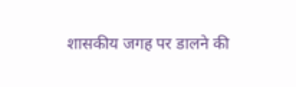शासकीय जगह पर डालने की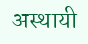अस्थायी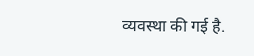व्यवस्था की गई है.